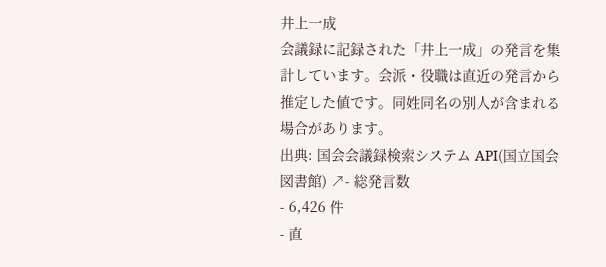井上一成
会議録に記録された「井上一成」の発言を集計しています。会派・役職は直近の発言から推定した値です。同姓同名の別人が含まれる場合があります。
出典: 国会会議録検索システム API(国立国会図書館) ↗- 総発言数
- 6,426 件
- 直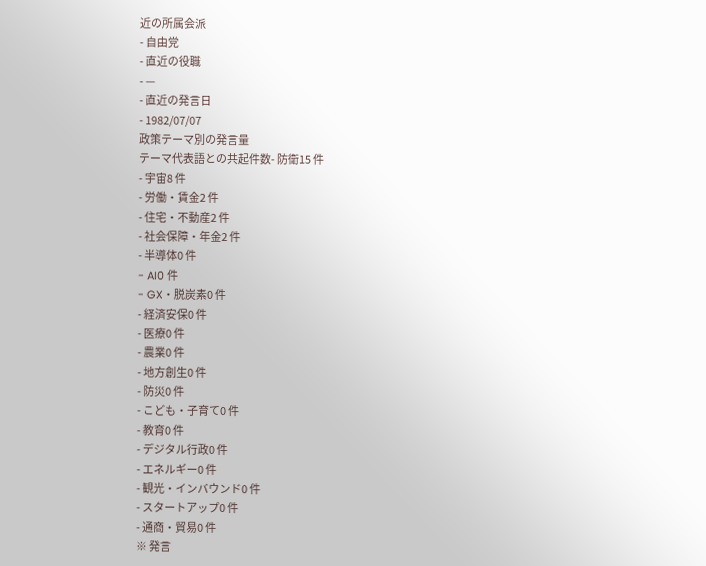近の所属会派
- 自由党
- 直近の役職
- —
- 直近の発言日
- 1982/07/07
政策テーマ別の発言量
テーマ代表語との共起件数- 防衛15 件
- 宇宙8 件
- 労働・賃金2 件
- 住宅・不動産2 件
- 社会保障・年金2 件
- 半導体0 件
- AI0 件
- GX・脱炭素0 件
- 経済安保0 件
- 医療0 件
- 農業0 件
- 地方創生0 件
- 防災0 件
- こども・子育て0 件
- 教育0 件
- デジタル行政0 件
- エネルギー0 件
- 観光・インバウンド0 件
- スタートアップ0 件
- 通商・貿易0 件
※ 発言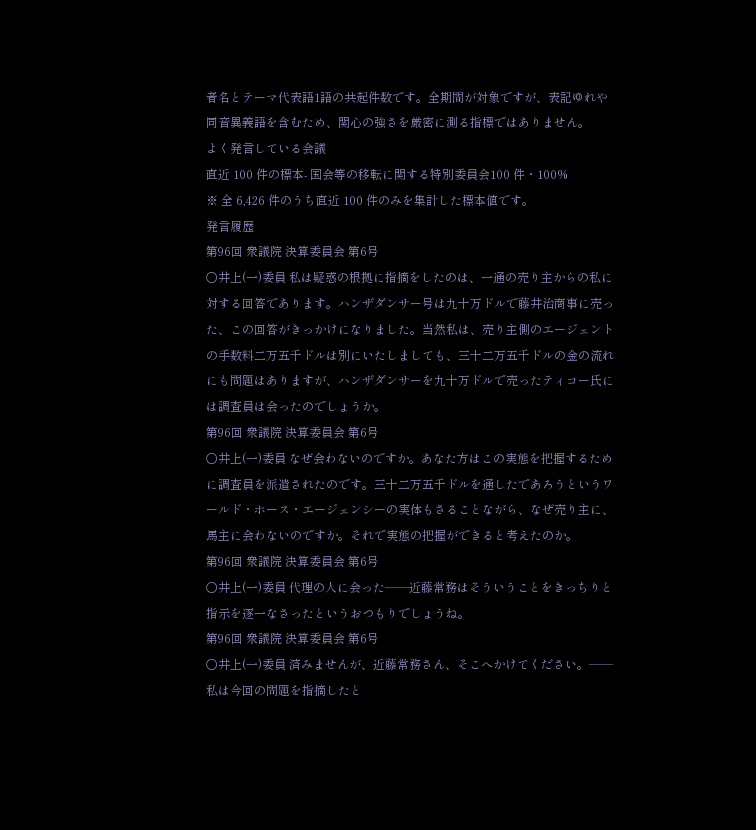者名とテーマ代表語1語の共起件数です。全期間が対象ですが、表記ゆれや 同音異義語を含むため、関心の強さを厳密に測る指標ではありません。
よく発言している会議
直近 100 件の標本- 国会等の移転に関する特別委員会100 件・100%
※ 全 6,426 件のうち直近 100 件のみを集計した標本値です。
発言履歴
第96回 衆議院 決算委員会 第6号
○井上(一)委員 私は疑惑の根拠に指摘をしたのは、一通の売り主からの私に対する回答であります。ハンザダンサー号は九十万ドルで藤井治商事に売った、この回答がきっかけになりました。当然私は、売り主側のエージェントの手数料二万五千ドルは別にいたしましても、三十二万五千ドルの金の流れにも問題はありますが、ハンザダンサーを九十万ドルで売ったティコー氏には調査員は会ったのでしょうか。
第96回 衆議院 決算委員会 第6号
○井上(一)委員 なぜ会わないのですか。あなた方はこの実態を把握するために調査員を派遣されたのです。三十二万五千ドルを通したであろうというワールド・ホース・エージェンシーの実体もさることながら、なぜ売り主に、馬主に会わないのですか。それで実態の把握ができると考えたのか。
第96回 衆議院 決算委員会 第6号
○井上(一)委員 代理の人に会った――近藤常務はそういうことをきっちりと指示を逐一なさったというおつもりでしょうね。
第96回 衆議院 決算委員会 第6号
○井上(一)委員 済みませんが、近藤常務さん、そこへかけてください。――私は今回の問題を指摘したと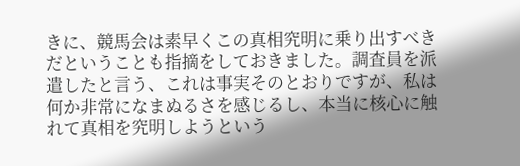きに、競馬会は素早くこの真相究明に乗り出すべきだということも指摘をしておきました。調査員を派遣したと言う、これは事実そのとおりですが、私は何か非常になまぬるさを感じるし、本当に核心に触れて真相を究明しようという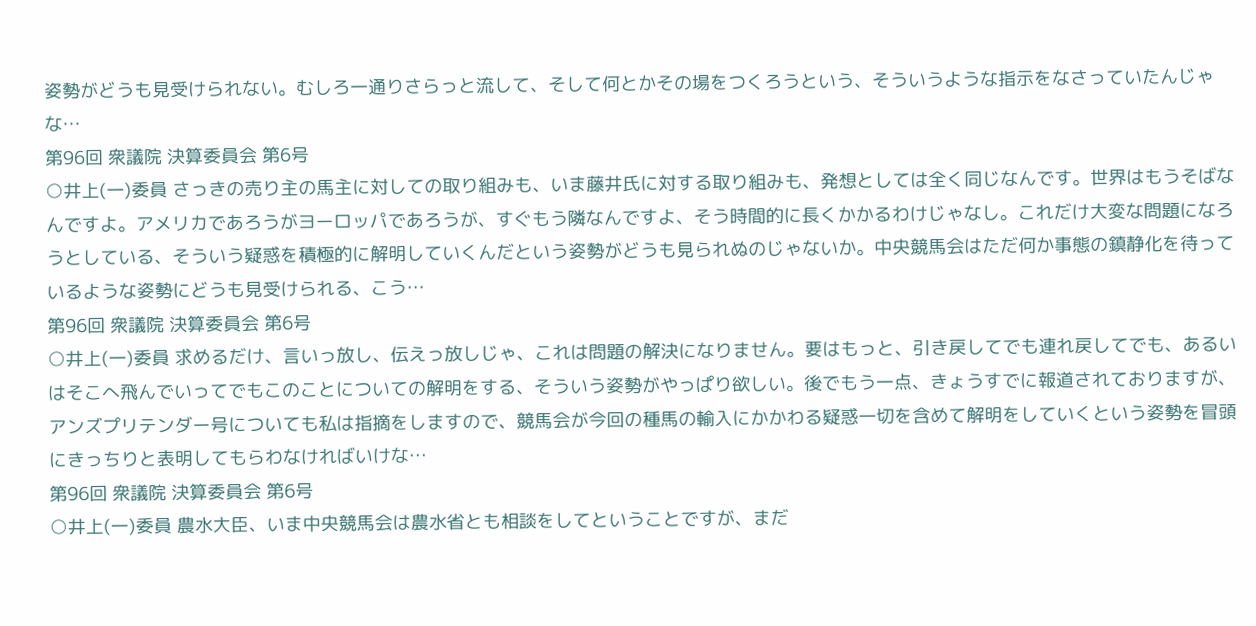姿勢がどうも見受けられない。むしろ一通りさらっと流して、そして何とかその場をつくろうという、そういうような指示をなさっていたんじゃな…
第96回 衆議院 決算委員会 第6号
○井上(一)委員 さっきの売り主の馬主に対しての取り組みも、いま藤井氏に対する取り組みも、発想としては全く同じなんです。世界はもうそばなんですよ。アメリカであろうがヨーロッパであろうが、すぐもう隣なんですよ、そう時間的に長くかかるわけじゃなし。これだけ大変な問題になろうとしている、そういう疑惑を積極的に解明していくんだという姿勢がどうも見られぬのじゃないか。中央競馬会はただ何か事態の鎮静化を待っているような姿勢にどうも見受けられる、こう…
第96回 衆議院 決算委員会 第6号
○井上(一)委員 求めるだけ、言いっ放し、伝えっ放しじゃ、これは問題の解決になりません。要はもっと、引き戻してでも連れ戻してでも、あるいはそこへ飛んでいってでもこのことについての解明をする、そういう姿勢がやっぱり欲しい。後でもう一点、きょうすでに報道されておりますが、アンズプリテンダー号についても私は指摘をしますので、競馬会が今回の種馬の輸入にかかわる疑惑一切を含めて解明をしていくという姿勢を冒頭にきっちりと表明してもらわなければいけな…
第96回 衆議院 決算委員会 第6号
○井上(一)委員 農水大臣、いま中央競馬会は農水省とも相談をしてということですが、まだ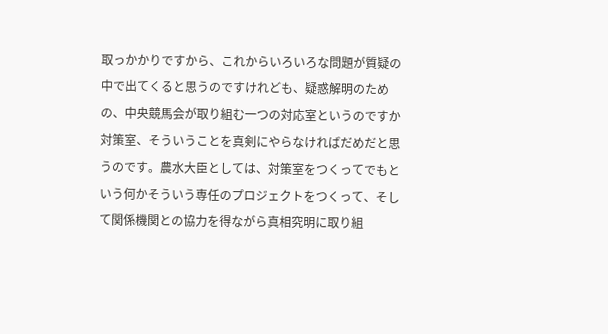取っかかりですから、これからいろいろな問題が質疑の中で出てくると思うのですけれども、疑惑解明のための、中央競馬会が取り組む一つの対応室というのですか対策室、そういうことを真剣にやらなければだめだと思うのです。農水大臣としては、対策室をつくってでもという何かそういう専任のプロジェクトをつくって、そして関係機関との協力を得ながら真相究明に取り組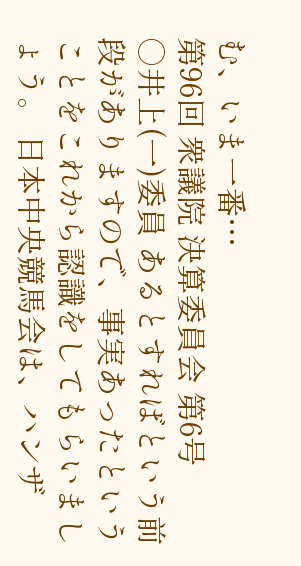む、いま一番…
第96回 衆議院 決算委員会 第6号
○井上(一)委員 あるとすればという前段がありますので、事実あったということをこれから認識をしてもらいましょう。 日本中央競馬会は、ハンザ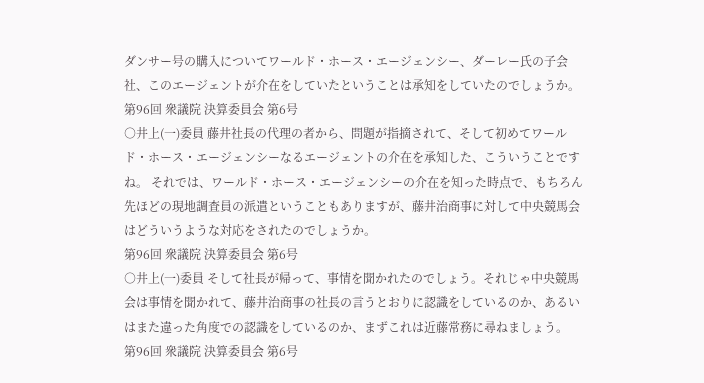ダンサー号の購入についてワールド・ホース・エージェンシー、ダーレー氏の子会社、このエージェントが介在をしていたということは承知をしていたのでしょうか。
第96回 衆議院 決算委員会 第6号
○井上(一)委員 藤井社長の代理の者から、問題が指摘されて、そして初めてワールド・ホース・エージェンシーなるエージェントの介在を承知した、こういうことですね。 それでは、ワールド・ホース・エージェンシーの介在を知った時点で、もちろん先ほどの現地調査員の派遣ということもありますが、藤井治商事に対して中央競馬会はどういうような対応をされたのでしょうか。
第96回 衆議院 決算委員会 第6号
○井上(一)委員 そして社長が帰って、事情を聞かれたのでしょう。それじゃ中央競馬会は事情を聞かれて、藤井治商事の社長の言うとおりに認識をしているのか、あるいはまた違った角度での認識をしているのか、まずこれは近藤常務に尋ねましょう。
第96回 衆議院 決算委員会 第6号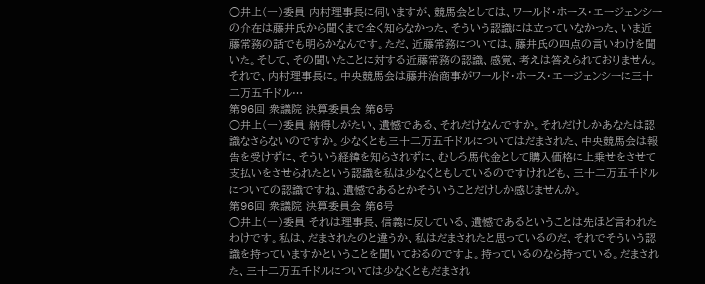○井上(一)委員 内村理事長に伺いますが、競馬会としては、ワールド・ホース・エージェンシーの介在は藤井氏から聞くまで全く知らなかった、そういう認識には立っていなかった、いま近藤常務の話でも明らかなんです。ただ、近藤常務については、藤井氏の四点の言いわけを聞いた。そして、その聞いたことに対する近藤常務の認識、感覚、考えは答えられておりません。 それで、内村理事長に。中央競馬会は藤井治商事がワールド・ホース・エージェンシーに三十二万五千ドル…
第96回 衆議院 決算委員会 第6号
○井上(一)委員 納得しがたい、遺憾である、それだけなんですか。それだけしかあなたは認識なさらないのですか。少なくとも三十二万五千ドルについてはだまされた、中央競馬会は報告を受けずに、そういう経緯を知らされずに、むしろ馬代金として購入価格に上乗せをさせて支払いをさせられたという認識を私は少なくともしているのですけれども、三十二万五千ドルについての認識ですね、遺憾であるとかそういうことだけしか感じませんか。
第96回 衆議院 決算委員会 第6号
○井上(一)委員 それは理事長、信義に反している、遺憾であるということは先ほど言われたわけです。私は、だまされたのと違うか、私はだまされたと思っているのだ、それでそういう認識を持っていますかということを聞いておるのですよ。持っているのなら持っている。だまされた、三十二万五千ドルについては少なくともだまされ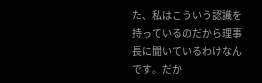た、私はこういう認識を持っているのだから理事長に聞いているわけなんです。だか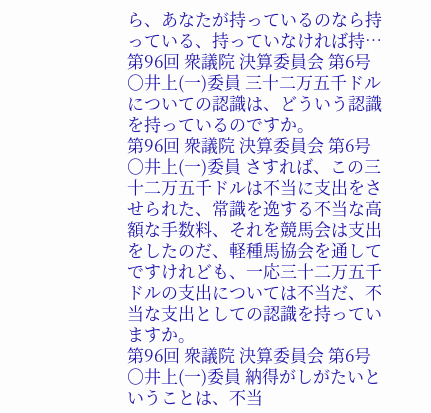ら、あなたが持っているのなら持っている、持っていなければ持…
第96回 衆議院 決算委員会 第6号
○井上(一)委員 三十二万五千ドルについての認識は、どういう認識を持っているのですか。
第96回 衆議院 決算委員会 第6号
○井上(一)委員 さすれば、この三十二万五千ドルは不当に支出をさせられた、常識を逸する不当な高額な手数料、それを競馬会は支出をしたのだ、軽種馬協会を通してですけれども、一応三十二万五千ドルの支出については不当だ、不当な支出としての認識を持っていますか。
第96回 衆議院 決算委員会 第6号
○井上(一)委員 納得がしがたいということは、不当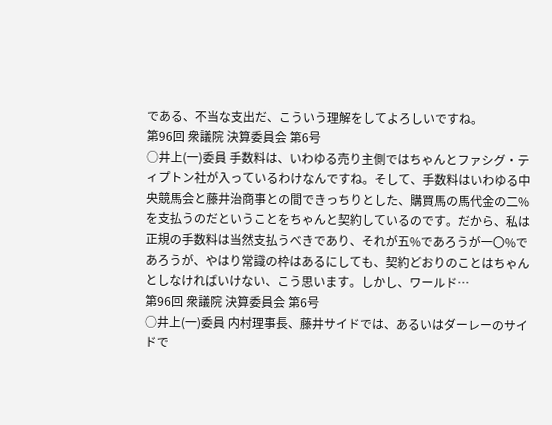である、不当な支出だ、こういう理解をしてよろしいですね。
第96回 衆議院 決算委員会 第6号
○井上(一)委員 手数料は、いわゆる売り主側ではちゃんとファシグ・ティプトン社が入っているわけなんですね。そして、手数料はいわゆる中央競馬会と藤井治商事との間できっちりとした、購買馬の馬代金の二%を支払うのだということをちゃんと契約しているのです。だから、私は正規の手数料は当然支払うべきであり、それが五%であろうが一〇%であろうが、やはり常識の枠はあるにしても、契約どおりのことはちゃんとしなければいけない、こう思います。しかし、ワールド…
第96回 衆議院 決算委員会 第6号
○井上(一)委員 内村理事長、藤井サイドでは、あるいはダーレーのサイドで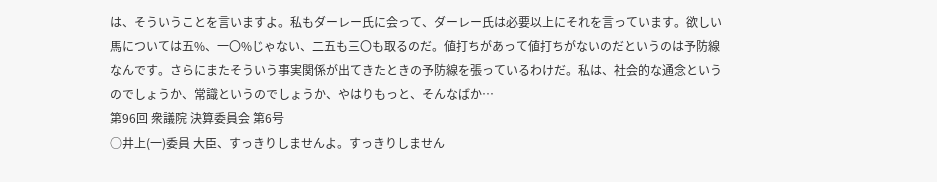は、そういうことを言いますよ。私もダーレー氏に会って、ダーレー氏は必要以上にそれを言っています。欲しい馬については五%、一〇%じゃない、二五も三〇も取るのだ。値打ちがあって値打ちがないのだというのは予防線なんです。さらにまたそういう事実関係が出てきたときの予防線を張っているわけだ。私は、社会的な通念というのでしょうか、常識というのでしょうか、やはりもっと、そんなばか…
第96回 衆議院 決算委員会 第6号
○井上(一)委員 大臣、すっきりしませんよ。すっきりしません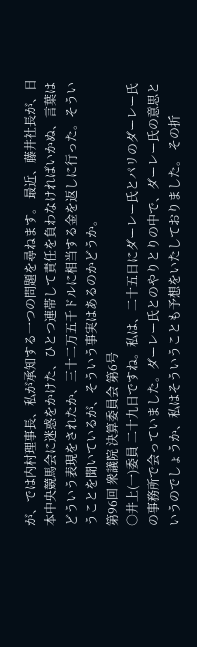が、では内村理事長、私が承知する一つの問題を尋ねます。 最近、藤井社長が、日本中央競馬会に迷惑をかけた、ひとつ連帯して責任を負わなければいかぬ、言葉はどういう表現をされたか、三十二万五千ドルに相当する金を返しに行った。そういうことを聞いているが、そういう事実はあるのかどうか。
第96回 衆議院 決算委員会 第6号
○井上(一)委員 二十九日ですね。私は、二十五日にダーレー氏とパリのダーレー氏の事務所で会っていました。ダーレー氏とのやりとりの中で、ダーレー氏の意思というのでしょうか、私はそういうことも予想をいたしておりました。 その折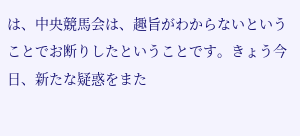は、中央競馬会は、趣旨がわからないということでお断りしたということです。きょう今日、新たな疑惑をまた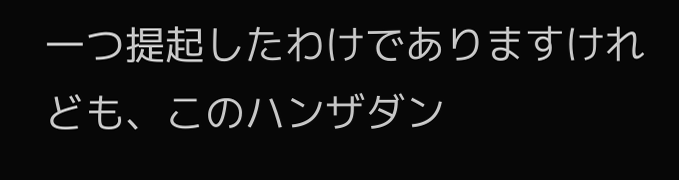一つ提起したわけでありますけれども、このハンザダン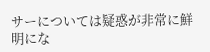サーについては疑惑が非常に鮮明にな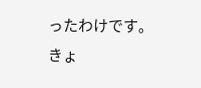ったわけです。きょ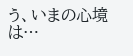う、いまの心境は…